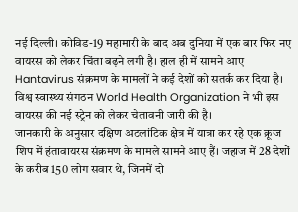नई दिल्ली। कोविड-19 महामारी के बाद अब दुनिया में एक बार फिर नए वायरस को लेकर चिंता बढ़ने लगी है। हाल ही में सामने आए Hantavirus संक्रमण के मामलों ने कई देशों को सतर्क कर दिया है। विश्व स्वास्थ्य संगठन World Health Organization ने भी इस वायरस की नई स्ट्रेन को लेकर चेतावनी जारी की है।
जानकारी के अनुसार दक्षिण अटलांटिक क्षेत्र में यात्रा कर रहे एक क्रूज शिप में हंतावायरस संक्रमण के मामले सामने आए हैं। जहाज में 28 देशों के करीब 150 लोग सवार थे, जिनमें दो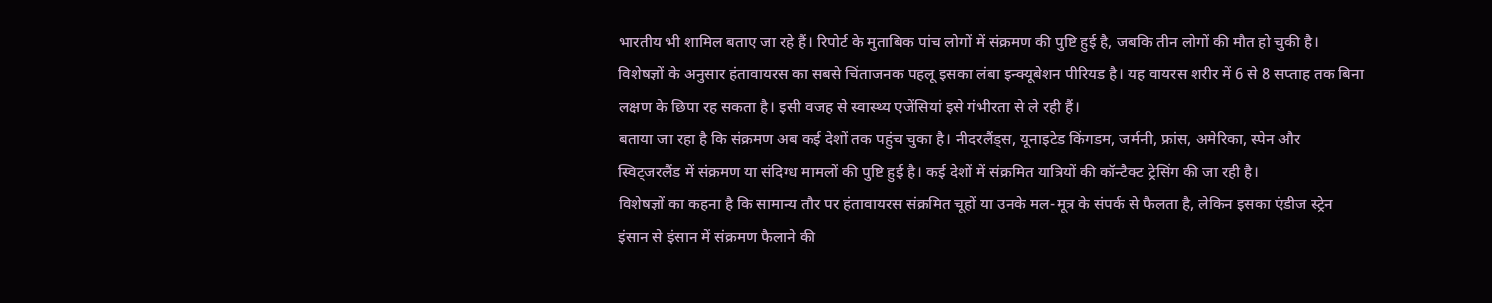भारतीय भी शामिल बताए जा रहे हैं। रिपोर्ट के मुताबिक पांच लोगों में संक्रमण की पुष्टि हुई है, जबकि तीन लोगों की मौत हो चुकी है।
विशेषज्ञों के अनुसार हंतावायरस का सबसे चिंताजनक पहलू इसका लंबा इन्क्यूबेशन पीरियड है। यह वायरस शरीर में 6 से 8 सप्ताह तक बिना लक्षण के छिपा रह सकता है। इसी वजह से स्वास्थ्य एजेंसियां इसे गंभीरता से ले रही हैं।
बताया जा रहा है कि संक्रमण अब कई देशों तक पहुंच चुका है। नीदरलैंड्स, यूनाइटेड किंगडम, जर्मनी, फ्रांस, अमेरिका, स्पेन और स्विट्जरलैंड में संक्रमण या संदिग्ध मामलों की पुष्टि हुई है। कई देशों में संक्रमित यात्रियों की कॉन्टैक्ट ट्रेसिंग की जा रही है।
विशेषज्ञों का कहना है कि सामान्य तौर पर हंतावायरस संक्रमित चूहों या उनके मल-मूत्र के संपर्क से फैलता है, लेकिन इसका एंडीज स्ट्रेन इंसान से इंसान में संक्रमण फैलाने की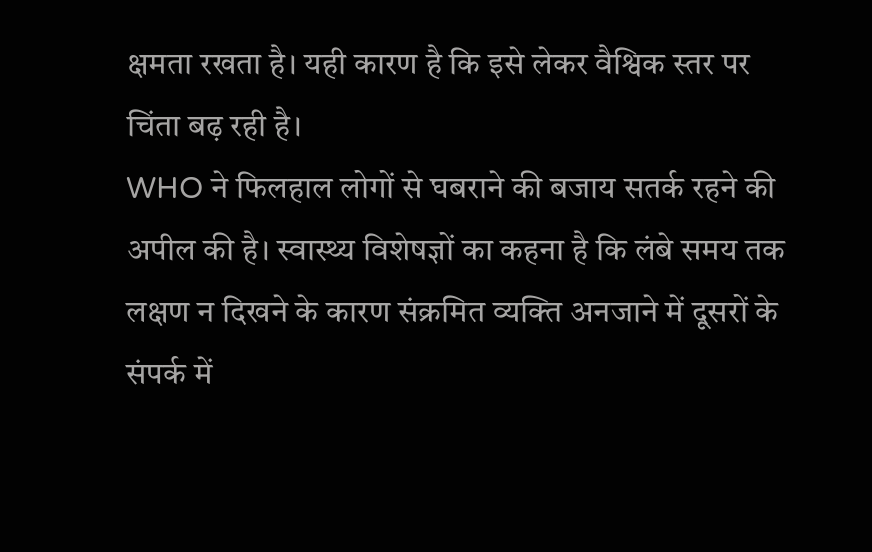क्षमता रखता है। यही कारण है कि इसे लेकर वैश्विक स्तर पर चिंता बढ़ रही है।
WHO ने फिलहाल लोगों से घबराने की बजाय सतर्क रहने की अपील की है। स्वास्थ्य विशेषज्ञों का कहना है कि लंबे समय तक लक्षण न दिखने के कारण संक्रमित व्यक्ति अनजाने में दूसरों के संपर्क में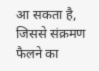आ सकता है, जिससे संक्रमण फैलने का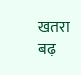खतरा बढ़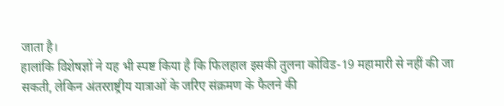जाता है।
हालांकि विशेषज्ञों ने यह भी स्पष्ट किया है कि फिलहाल इसकी तुलना कोविड-19 महामारी से नहीं की जा सकती, लेकिन अंतरराष्ट्रीय यात्राओं के जरिए संक्रमण के फैलने की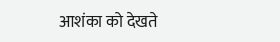आशंका को देखते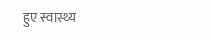हुए स्वास्थ्य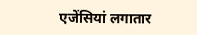एजेंसियां लगातार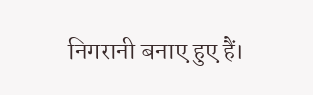निगरानी बनाए हुए हैं।